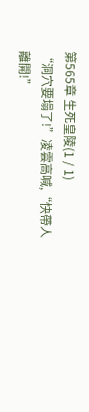第565章 生死皇陵(1 / 1)
“洞穴要塌了!”凌雲高喊,“快帶人離開!”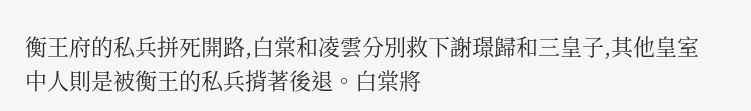衡王府的私兵拼死開路,白棠和凌雲分別救下謝璟歸和三皇子,其他皇室中人則是被衡王的私兵揹著後退。白棠將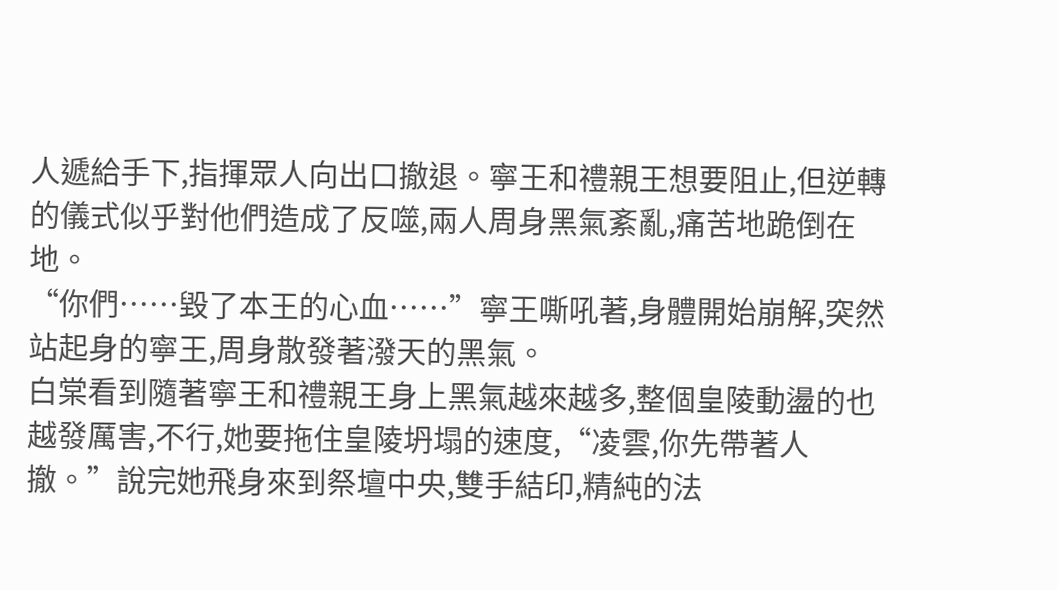人遞給手下,指揮眾人向出口撤退。寧王和禮親王想要阻止,但逆轉的儀式似乎對他們造成了反噬,兩人周身黑氣紊亂,痛苦地跪倒在地。
“你們……毀了本王的心血……”寧王嘶吼著,身體開始崩解,突然站起身的寧王,周身散發著潑天的黑氣。
白棠看到隨著寧王和禮親王身上黑氣越來越多,整個皇陵動盪的也越發厲害,不行,她要拖住皇陵坍塌的速度,“凌雲,你先帶著人撤。”說完她飛身來到祭壇中央,雙手結印,精純的法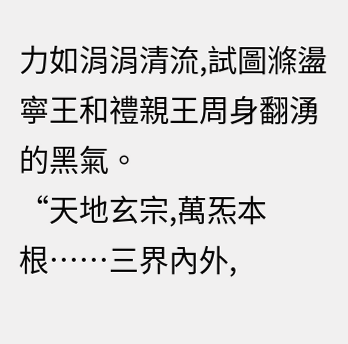力如涓涓清流,試圖滌盪寧王和禮親王周身翻湧的黑氣。
“天地玄宗,萬炁本根……三界內外,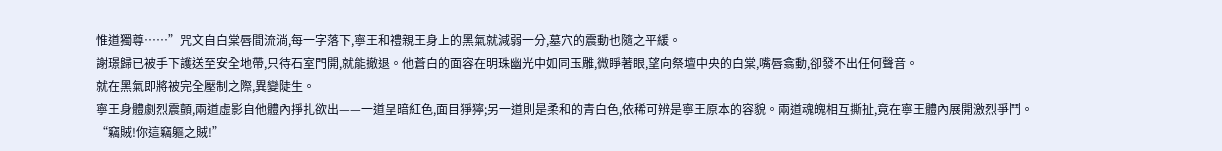惟道獨尊……”咒文自白棠唇間流淌,每一字落下,寧王和禮親王身上的黑氣就減弱一分,墓穴的震動也隨之平緩。
謝璟歸已被手下護送至安全地帶,只待石室門開,就能撤退。他蒼白的面容在明珠幽光中如同玉雕,微睜著眼,望向祭壇中央的白棠,嘴唇翕動,卻發不出任何聲音。
就在黑氣即將被完全壓制之際,異變陡生。
寧王身體劇烈震顫,兩道虛影自他體內掙扎欲出——一道呈暗紅色,面目猙獰;另一道則是柔和的青白色,依稀可辨是寧王原本的容貌。兩道魂魄相互撕扯,竟在寧王體內展開激烈爭鬥。
“竊賊!你這竊軀之賊!”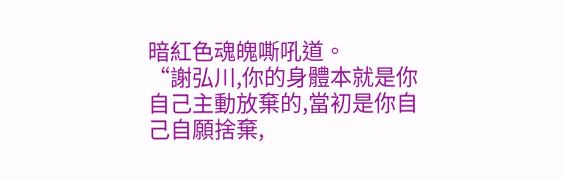暗紅色魂魄嘶吼道。
“謝弘川,你的身體本就是你自己主動放棄的,當初是你自己自願捨棄,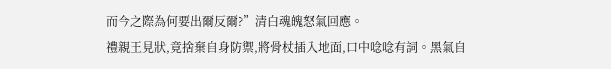而今之際為何要出爾反爾?”清白魂魄怒氣回應。
禮親王見狀,竟捨棄自身防禦,將骨杖插入地面,口中唸唸有詞。黑氣自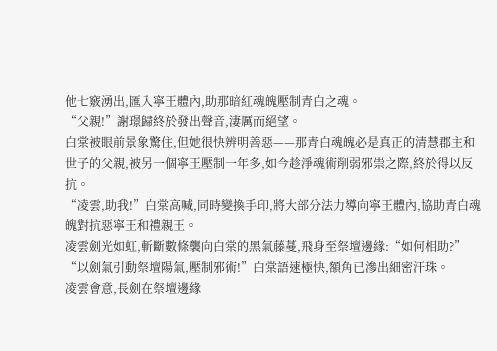他七竅湧出,匯入寧王體內,助那暗紅魂魄壓制青白之魂。
“父親!”謝璟歸終於發出聲音,淒厲而絕望。
白棠被眼前景象驚住,但她很快辨明善惡——那青白魂魄必是真正的清慧郡主和世子的父親,被另一個寧王壓制一年多,如今趁淨魂術削弱邪祟之際,終於得以反抗。
“凌雲,助我!”白棠高喊,同時變換手印,將大部分法力導向寧王體內,協助青白魂魄對抗惡寧王和禮親王。
凌雲劍光如虹,斬斷數條襲向白棠的黑氣藤蔓,飛身至祭壇邊緣:“如何相助?”
“以劍氣引動祭壇陽氣,壓制邪術!”白棠語速極快,額角已滲出細密汗珠。
凌雲會意,長劍在祭壇邊緣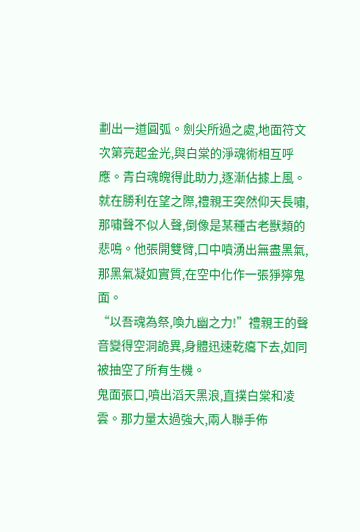劃出一道圓弧。劍尖所過之處,地面符文次第亮起金光,與白棠的淨魂術相互呼應。青白魂魄得此助力,逐漸佔據上風。
就在勝利在望之際,禮親王突然仰天長嘯,那嘯聲不似人聲,倒像是某種古老獸類的悲鳴。他張開雙臂,口中噴湧出無盡黑氣,那黑氣凝如實質,在空中化作一張猙獰鬼面。
“以吾魂為祭,喚九幽之力!”禮親王的聲音變得空洞詭異,身體迅速乾癟下去,如同被抽空了所有生機。
鬼面張口,噴出滔天黑浪,直撲白棠和凌雲。那力量太過強大,兩人聯手佈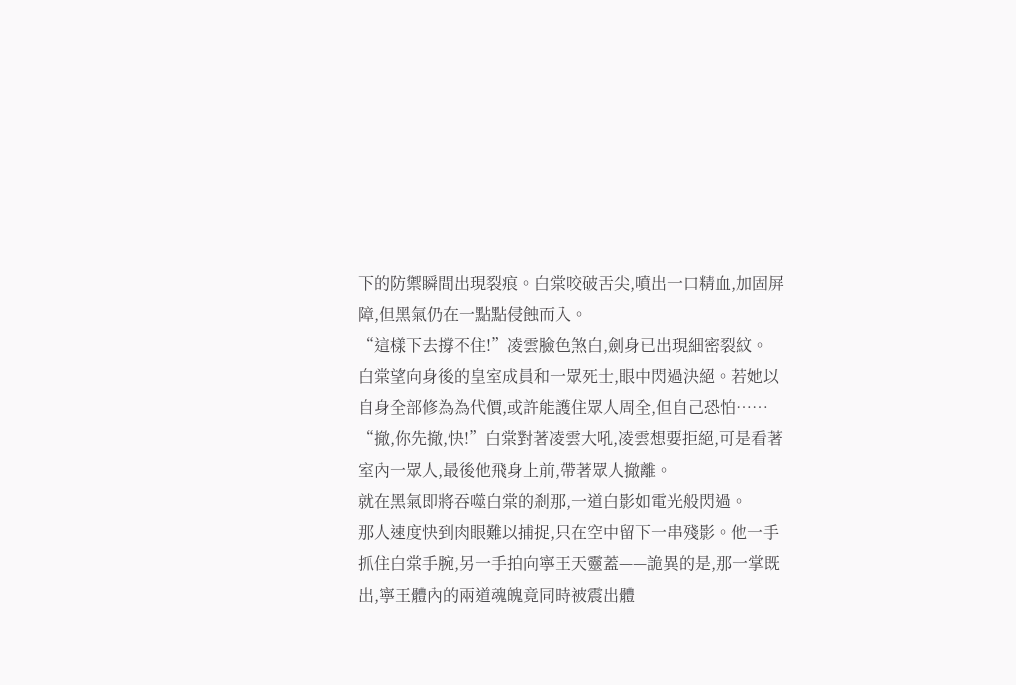下的防禦瞬間出現裂痕。白棠咬破舌尖,噴出一口精血,加固屏障,但黑氣仍在一點點侵蝕而入。
“這樣下去撐不住!”凌雲臉色煞白,劍身已出現細密裂紋。
白棠望向身後的皇室成員和一眾死士,眼中閃過決絕。若她以自身全部修為為代價,或許能護住眾人周全,但自己恐怕……
“撤,你先撤,快!”白棠對著凌雲大吼,凌雲想要拒絕,可是看著室內一眾人,最後他飛身上前,帶著眾人撤離。
就在黑氣即將吞噬白棠的剎那,一道白影如電光般閃過。
那人速度快到肉眼難以捕捉,只在空中留下一串殘影。他一手抓住白棠手腕,另一手拍向寧王天靈蓋——詭異的是,那一掌既出,寧王體內的兩道魂魄竟同時被震出體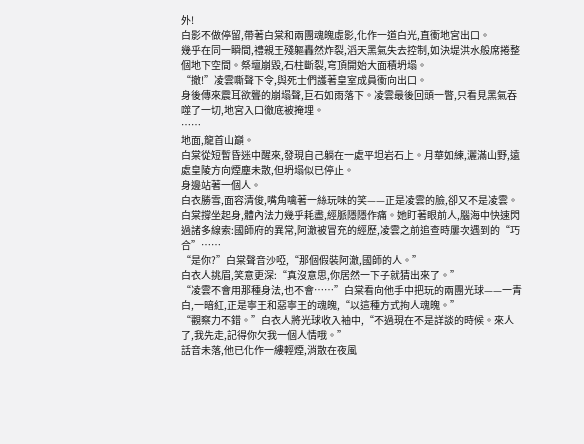外!
白影不做停留,帶著白棠和兩團魂魄虛影,化作一道白光,直衝地宮出口。
幾乎在同一瞬間,禮親王殘軀轟然炸裂,滔天黑氣失去控制,如決堤洪水般席捲整個地下空間。祭壇崩毀,石柱斷裂,穹頂開始大面積坍塌。
“撤!”凌雲嘶聲下令,與死士們護著皇室成員衝向出口。
身後傳來震耳欲聾的崩塌聲,巨石如雨落下。凌雲最後回頭一瞥,只看見黑氣吞噬了一切,地宮入口徹底被掩埋。
……
地面,龍首山巔。
白棠從短暫昏迷中醒來,發現自己躺在一處平坦岩石上。月華如練,灑滿山野,遠處皇陵方向煙塵未散,但坍塌似已停止。
身邊站著一個人。
白衣勝雪,面容清俊,嘴角噙著一絲玩味的笑——正是凌雲的臉,卻又不是凌雲。
白棠撐坐起身,體內法力幾乎耗盡,經脈隱隱作痛。她盯著眼前人,腦海中快速閃過諸多線索:國師府的異常,阿澈被冒充的經歷,凌雲之前追查時屢次遇到的“巧合”……
“是你?”白棠聲音沙啞,“那個假裝阿澈,國師的人。”
白衣人挑眉,笑意更深:“真沒意思,你居然一下子就猜出來了。”
“凌雲不會用那種身法,也不會……”白棠看向他手中把玩的兩團光球——一青白,一暗紅,正是寧王和惡寧王的魂魄,“以這種方式拘人魂魄。”
“觀察力不錯。”白衣人將光球收入袖中,“不過現在不是詳談的時候。來人了,我先走,記得你欠我一個人情哦。”
話音未落,他已化作一縷輕煙,消散在夜風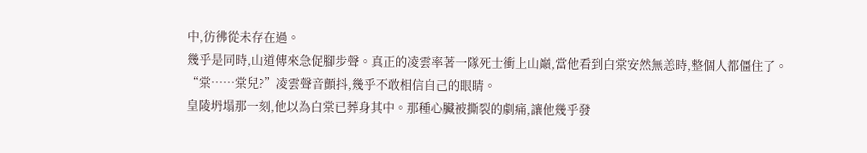中,彷彿從未存在過。
幾乎是同時,山道傳來急促腳步聲。真正的凌雲率著一隊死士衝上山巔,當他看到白棠安然無恙時,整個人都僵住了。
“棠……棠兒?”凌雲聲音顫抖,幾乎不敢相信自己的眼睛。
皇陵坍塌那一刻,他以為白棠已葬身其中。那種心臟被撕裂的劇痛,讓他幾乎發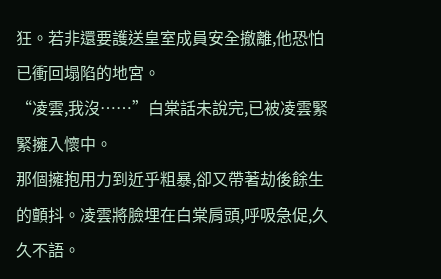狂。若非還要護送皇室成員安全撤離,他恐怕已衝回塌陷的地宮。
“凌雲,我沒……”白棠話未說完,已被凌雲緊緊擁入懷中。
那個擁抱用力到近乎粗暴,卻又帶著劫後餘生的顫抖。凌雲將臉埋在白棠肩頭,呼吸急促,久久不語。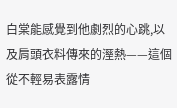白棠能感覺到他劇烈的心跳,以及肩頭衣料傳來的溼熱——這個從不輕易表露情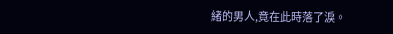緒的男人,竟在此時落了淚。